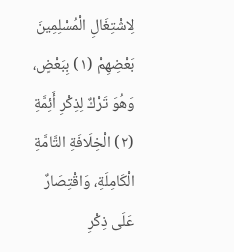لِاشْتِغَالِ الْمُسْلِمِينَ بَعْضِهِمْ (١) بِبَعْضٍ، وَهُوَ تَرْكٌ لِذِكْرِ أَئِمَّةِ (٢) الْخِلَافَةِ التَّامَّةِ الْكَامِلَةِ، وَاقْتِصَارٌ عَلَى ذِكْرِ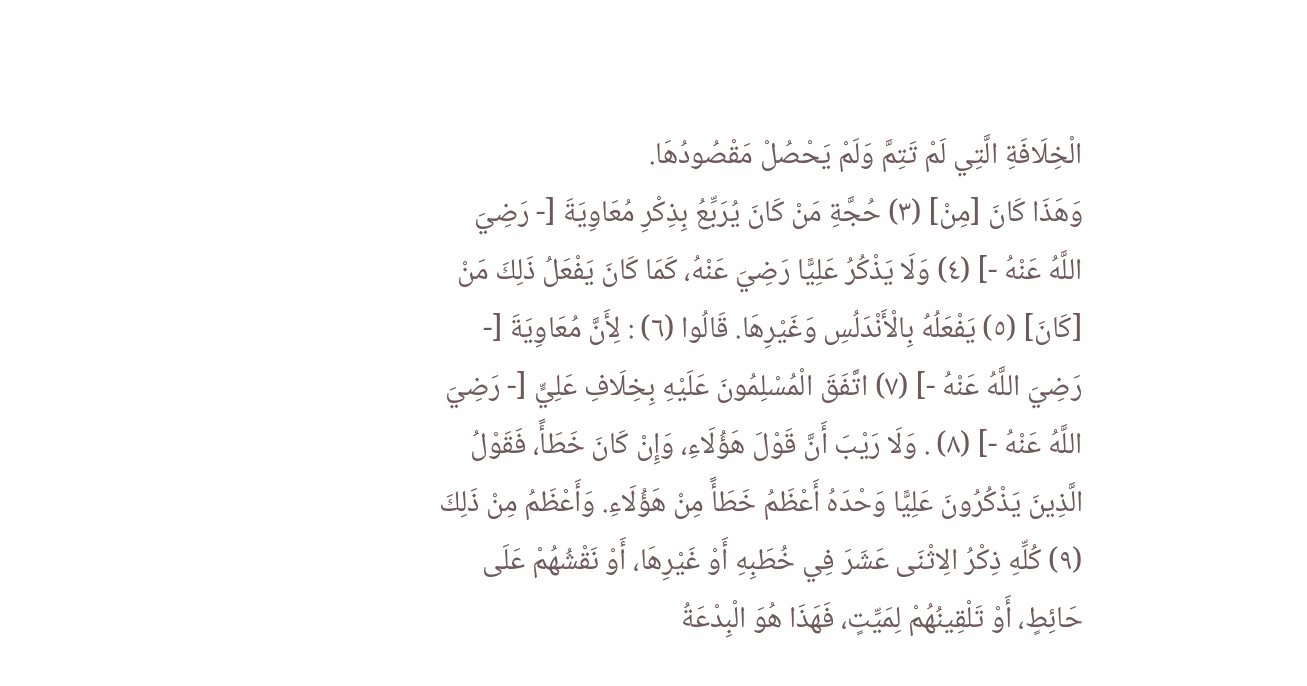الْخِلَافَةِ الَّتِي لَمْ تَتِمَّ وَلَمْ يَحْصُلْ مَقْصُودُهَا.
وَهَذَا كَانَ [مِنْ] (٣) حُجَّةِ مَنْ كَانَ يُرَبِّعُ بِذِكْرِ مُعَاوِيَةَ [- رَضِيَ اللَّهُ عَنْهُ -] (٤) وَلَا يَذْكُرُ عَلِيًّا رَضِيَ عَنْهُ، كَمَا كَانَ يَفْعَلُ ذَلِكَ مَنْ [كَانَ] (٥) يَفْعَلُهُ بِالْأَنْدَلُسِ وَغَيْرِهَا. قَالُوا (٦) : لِأَنَّ مُعَاوِيَةَ [- رَضِيَ اللَّهُ عَنْهُ -] (٧) اتَّفَقَ الْمُسْلِمُونَ عَلَيْهِ بِخِلَافِ عَلِيٍّ [- رَضِيَ اللَّهُ عَنْهُ -] (٨) . وَلَا رَيْبَ أَنَّ قَوْلَ هَؤُلَاءِ، وَإِنْ كَانَ خَطَأً، فَقَوْلُ الَّذِينَ يَذْكُرُونَ عَلِيًّا وَحْدَهُ أَعْظَمُ خَطَأً مِنْ هَؤُلَاءِ. وَأَعْظَمُ مِنْ ذَلِكَ (٩) كُلِّهِ ذِكْرُ الِاثْنَى عَشَرَ فِي خُطَبِهِ أَوْ غَيْرِهَا، أَوْ نَقْشُهُمْ عَلَى حَائِطٍ، أَوْ تَلْقِينُهُمْ لِمَيِّتٍ، فَهَذَا هُوَ الْبِدْعَةُ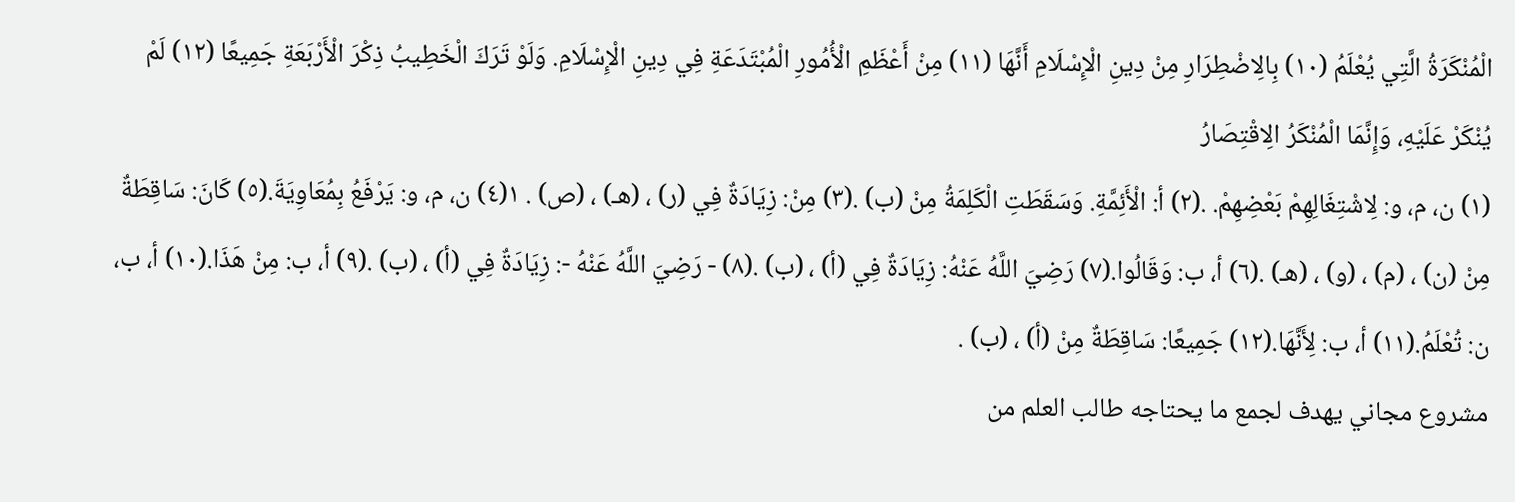الْمُنْكَرَةُ الَّتِي يُعْلَمُ (١٠) بِالِاضْطِرَارِ مِنْ دِينِ الْإِسْلَامِ أَنَّهَا (١١) مِنْ أَعْظَمِ الْأُمُورِ الْمُبْتَدَعَةِ فِي دِينِ الْإِسْلَامِ. وَلَوْ تَرَكَ الْخَطِيبُ ذِكْرَ الْأَرْبَعَةِ جَمِيعًا (١٢) لَمْ يُنْكَرْ عَلَيْهِ، وَإِنَّمَا الْمُنْكَرُ الِاقْتِصَارُ
(١) ن، م، و: لِاشْتِغَالِهِمْ بَعْضِهِمْ. .(٢) أ: الْأَئِمَّةِ. وَسَقَطَتِ الْكَلِمَةُ مِنْ (ب) .(٣) مِنْ: زِيَادَةٌ فِي (ر) ، (هـ) ، (ص) . ١(٤) ن، م، و: يَرْفَعُ بِمُعَاوِيَةَ.(٥) كَانَ: سَاقِطَةٌ مِنْ (ن) ، (م) ، (و) ، (هـ) .(٦) أ، ب: وَقَالُوا.(٧) رَضِيَ اللَّهُ عَنْهُ: زِيَادَةٌ فِي (أ) ، (ب) .(٨) - رَضِيَ اللَّهُ عَنْهُ -: زِيَادَةٌ فِي (أ) ، (ب) .(٩) أ، ب: مِنْ هَذَا.(١٠) أ، ب، ن: تُعْلَمُ.(١١) أ، ب: لِأَنَّهَا.(١٢) جَمِيعًا: سَاقِطَةٌ مِنْ (أ) ، (ب) .
مشروع مجاني يهدف لجمع ما يحتاجه طالب العلم من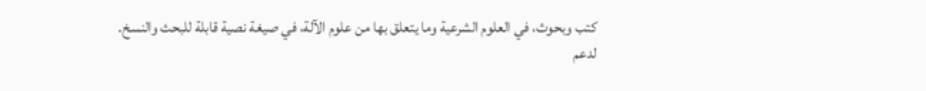كتب وبحوث، في العلوم الشرعية وما يتعلق بها من علوم الآلة، في صيغة نصية قابلة للبحث والنسخ.
لدعم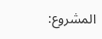المشروع: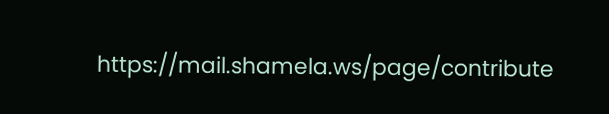https://mail.shamela.ws/page/contribute